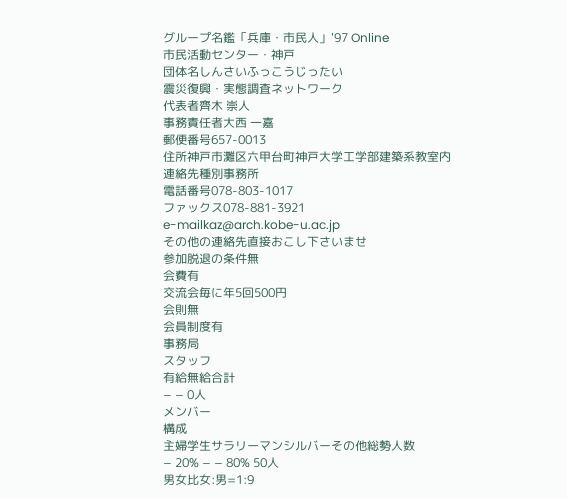グループ名鑑「兵庫・市民人」'97 Online
市民活動センター・神戸
団体名しんさいふっこうじったい
震災復興・実態調査ネットワーク
代表者齊木 崇人
事務責任者大西 一嘉
郵便番号657-0013
住所神戸市灘区六甲台町神戸大学工学部建築系教室内
連絡先種別事務所
電話番号078-803-1017
ファックス078-881-3921
e-mailkaz@arch.kobe-u.ac.jp
その他の連絡先直接おこし下さいませ
参加脱退の条件無
会費有
交流会毎に年5回500円
会則無
会員制度有
事務局
スタッフ
有給無給合計
− − 0人
メンバー
構成
主婦学生サラリーマンシルバーその他総勢人数
− 20% − − 80% 50人
男女比女:男=1:9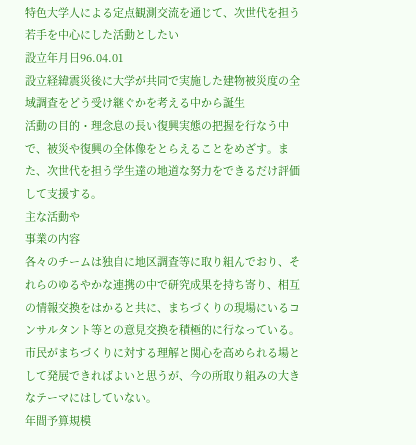特色大学人による定点観測交流を通じて、次世代を担う若手を中心にした活動としたい
設立年月日96.04.01
設立経緯震災後に大学が共同で実施した建物被災度の全域調査をどう受け継ぐかを考える中から誕生
活動の目的・理念息の長い復興実態の把握を行なう中で、被災や復興の全体像をとらえることをめざす。また、次世代を担う学生達の地道な努力をできるだけ評価して支援する。
主な活動や
事業の内容
各々のチームは独自に地区調査等に取り組んでおり、それらのゆるやかな連携の中で研究成果を持ち寄り、相互の情報交換をはかると共に、まちづくりの現場にいるコンサルタント等との意見交換を積極的に行なっている。市民がまちづくりに対する理解と関心を高められる場として発展できればよいと思うが、今の所取り組みの大きなテーマにはしていない。
年間予算規模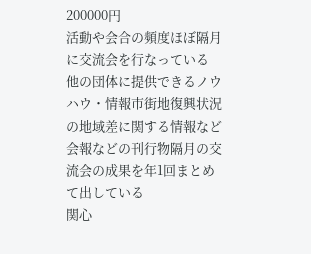200000円
活動や会合の頻度ほぼ隔月に交流会を行なっている
他の団体に提供できるノウハウ・情報市街地復興状況の地域差に関する情報など
会報などの刊行物隔月の交流会の成果を年1回まとめて出している
関心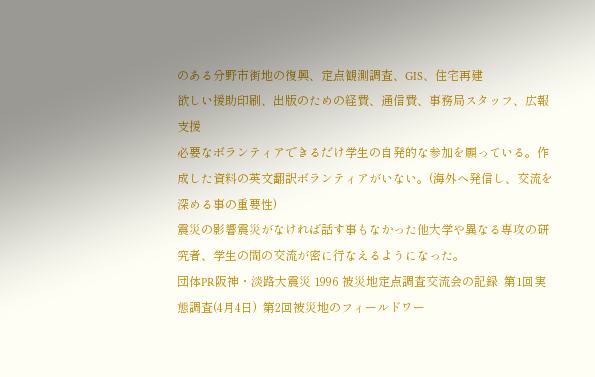のある分野市街地の復興、定点観測調査、GIS、住宅再建
欲しい援助印刷、出版のための経費、通信費、事務局スタッフ、広報支援
必要なボランティアできるだけ学生の自発的な参加を願っている。作成した資料の英文翻訳ボランティアがいない。(海外へ発信し、交流を深める事の重要性)
震災の影響震災がなければ話す事もなかった他大学や異なる専攻の研究者、学生の間の交流が密に行なえるようになった。
団体PR阪神・淡路大震災 1996 被災地定点調査交流会の記録  第1回実態調査(4月4日)  第2回被災地のフィールドワー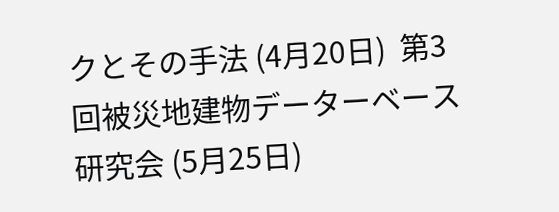クとその手法 (4月20日)  第3回被災地建物データーベース研究会 (5月25日)